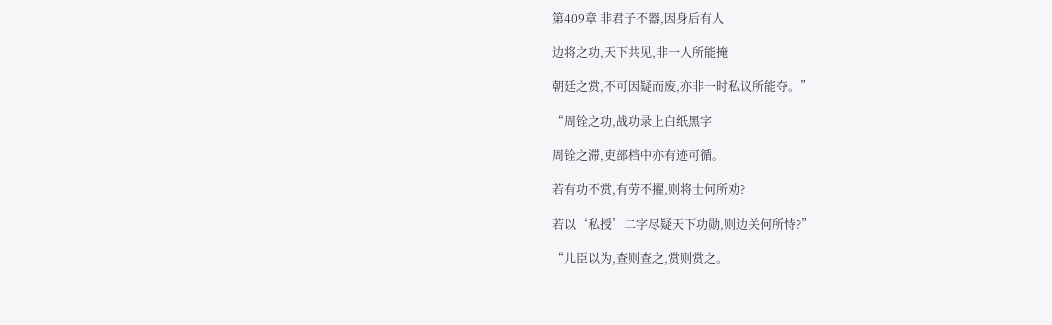第409章 非君子不器,因身后有人

边将之功,天下共见,非一人所能掩

朝廷之赏,不可因疑而废,亦非一时私议所能夺。”

“周铨之功,战功录上白纸黑字

周铨之滞,吏部档中亦有迹可循。

若有功不赏,有劳不擢,则将士何所劝?

若以‘私授’二字尽疑天下功勋,则边关何所恃?”

“儿臣以为,查则查之,赏则赏之。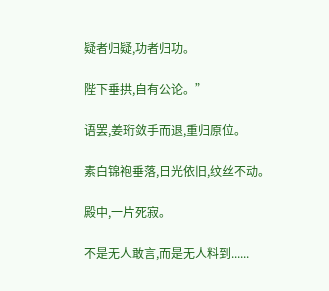疑者归疑,功者归功。

陛下垂拱,自有公论。”

语罢,姜珩敛手而退,重归原位。

素白锦袍垂落,日光依旧,纹丝不动。

殿中,一片死寂。

不是无人敢言,而是无人料到......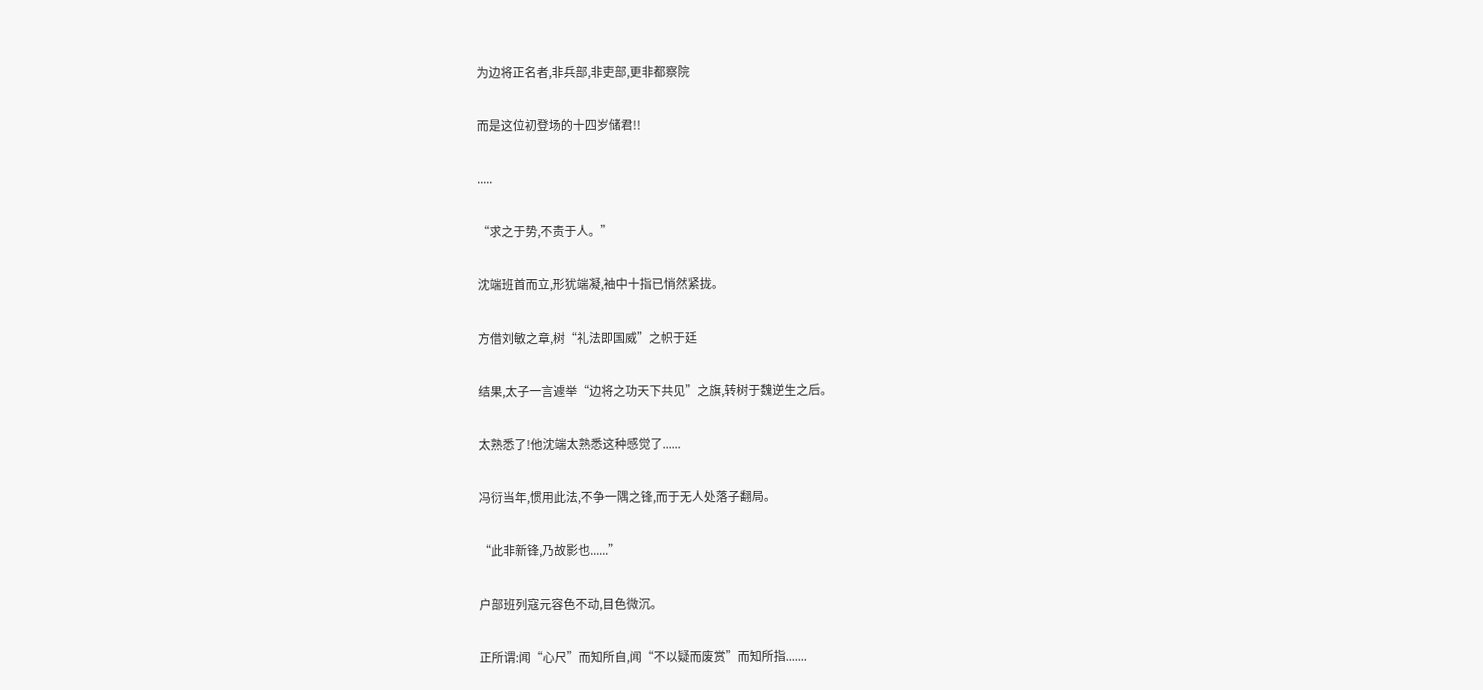为边将正名者,非兵部,非吏部,更非都察院

而是这位初登场的十四岁储君!!

.....

“求之于势,不责于人。”

沈端班首而立,形犹端凝,袖中十指已悄然紧拢。

方借刘敏之章,树“礼法即国威”之帜于廷

结果,太子一言遽举“边将之功天下共见”之旗,转树于魏逆生之后。

太熟悉了!他沈端太熟悉这种感觉了......

冯衍当年,惯用此法,不争一隅之锋,而于无人处落子翻局。

“此非新锋,乃故影也......”

户部班列寇元容色不动,目色微沉。

正所谓:闻“心尺”而知所自,闻“不以疑而废赏”而知所指.......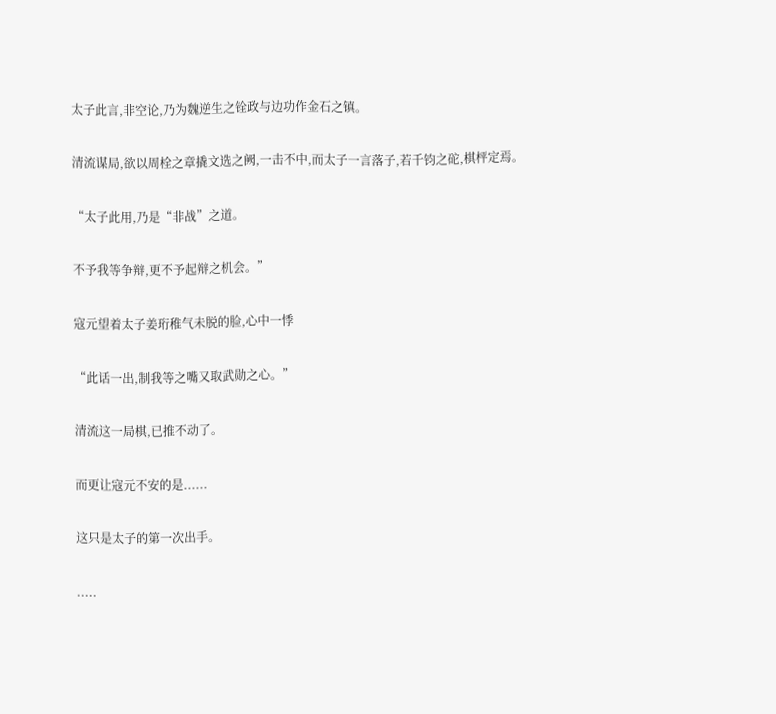太子此言,非空论,乃为魏逆生之铨政与边功作金石之镇。

清流谋局,欲以周栓之章撬文选之阙,一击不中,而太子一言落子,若千钧之砣,棋枰定焉。

“太子此用,乃是“非战”之道。

不予我等争辩,更不予起辩之机会。”

寇元望着太子姜珩稚气未脱的脸,心中一悸

“此话一出,制我等之嘴又取武勋之心。”

清流这一局棋,已推不动了。

而更让寇元不安的是......

这只是太子的第一次出手。

.....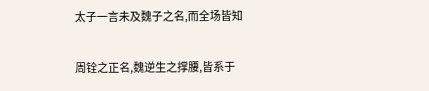太子一言未及魏子之名,而全场皆知

周铨之正名,魏逆生之撑腰,皆系于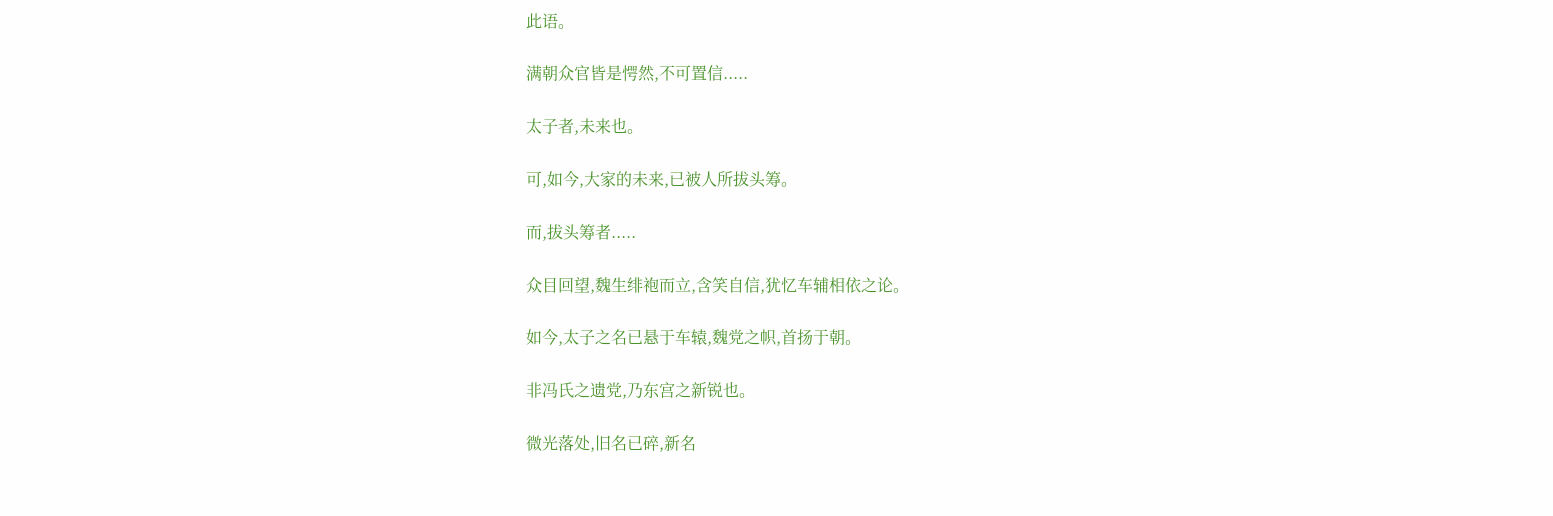此语。

满朝众官皆是愕然,不可置信.....

太子者,未来也。

可,如今,大家的未来,已被人所拔头筹。

而,拔头筹者.....

众目回望,魏生绯袍而立,含笑自信,犹忆车辅相依之论。

如今,太子之名已悬于车辕,魏党之帜,首扬于朝。

非冯氏之遗党,乃东宫之新锐也。

微光落处,旧名已碎,新名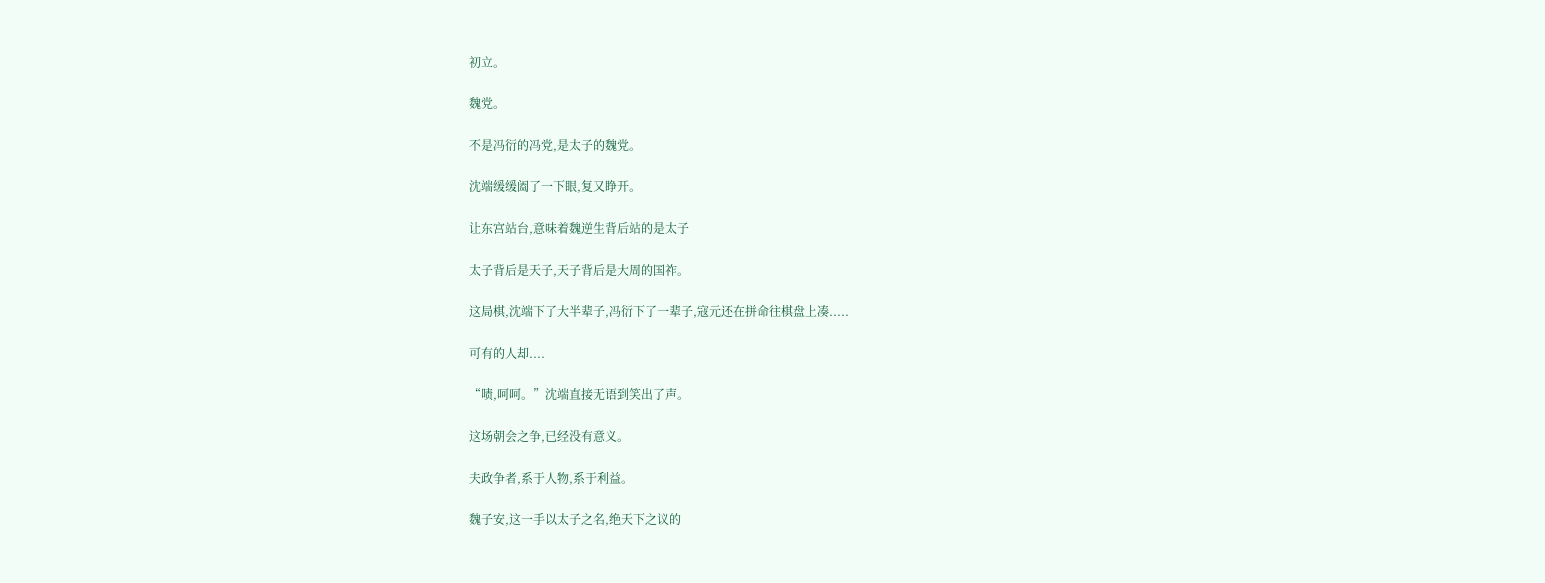初立。

魏党。

不是冯衍的冯党,是太子的魏党。

沈端缓缓阖了一下眼,复又睁开。

让东宫站台,意味着魏逆生背后站的是太子

太子背后是天子,天子背后是大周的国祚。

这局棋,沈端下了大半辈子,冯衍下了一辈子,寇元还在拼命往棋盘上凑.....

可有的人却....

“啧,呵呵。”沈端直接无语到笑出了声。

这场朝会之争,已经没有意义。

夫政争者,系于人物,系于利益。

魏子安,这一手以太子之名,绝天下之议的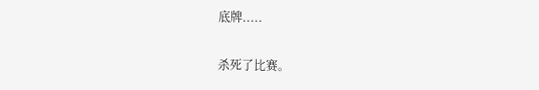底牌.....

杀死了比赛。